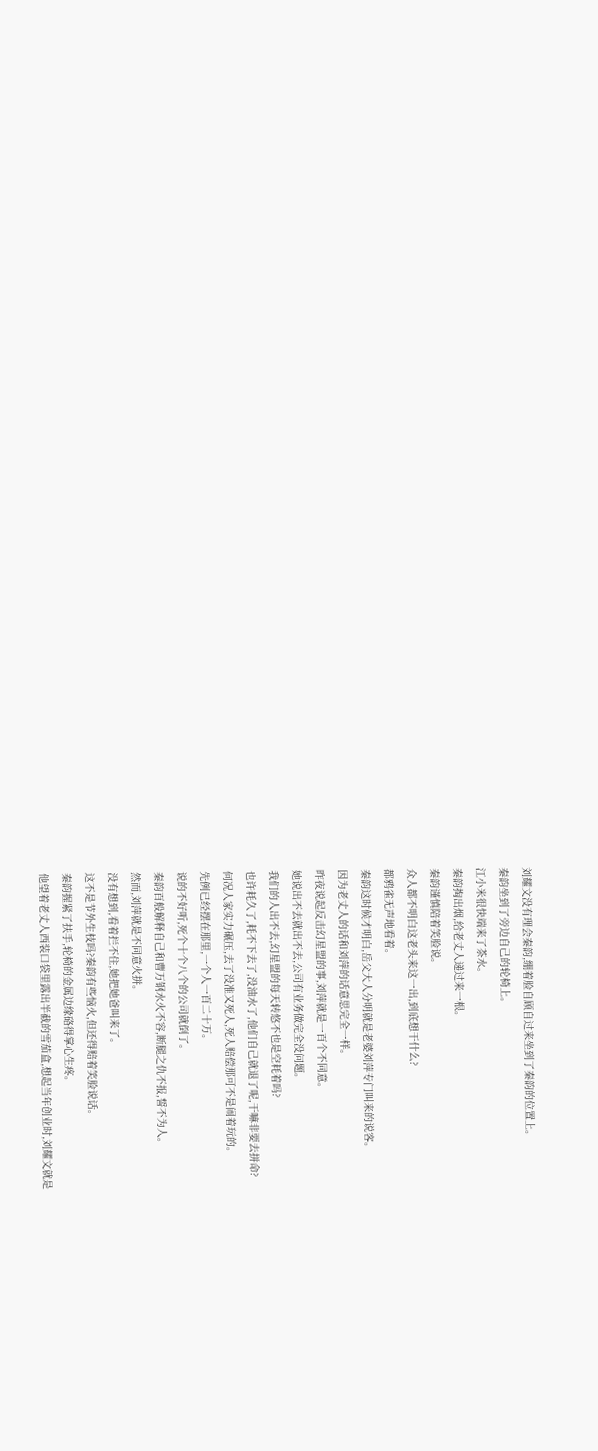刘耀文没有理会秦韵,绷着脸自顾自过来坐到了秦韵的位置上。
秦韵坐到了旁边自己的轮椅上。
江小米很快端来了茶水。
秦韵掏出烟,给老丈人递过来一根。
秦韵谨慎陪着笑脸说。
众人都不明白这老头来这一出,到底想干什么?
都鸦雀无声地看着。
秦韵这时候才明白,岳父大人分明就是老婆刘萍专门叫来的说客。
因为老丈人的话和刘萍的话意思完全一样。
昨夜说起反击幻星盟的事,刘萍就是一百个不同意。
她说出不去就出不去,公司有业务做完全没问题。
我们的人出不去,幻星盟的每天转悠不也是空耗着吗?
也许耗久了,耗不下去了,没油水了,他们自己就退了呢,干嘛非要去拼命?
何况人家实力碾压,去了没准又死人,死人赔偿那可不是闹着玩的。
先例已经摆在那里,一个人一百二十万。
说的不好听,死个十个八个的公司就倒了。
秦韵百般解释自己和曹万钢水火不容,断腿之仇不报,誓不为人。
然而,刘萍就是不同意火拼。
没有想到,看着拦不住,她把她爸叫来了。
这不是节外生枝吗?秦韵有些恼火,但还得赔着笑脸说话。
秦韵握紧了扶手,轮椅的金属边缘硌得掌心生疼。
他望着老丈人西装口袋里露出半截的雪茄盒,想起当年创业时,刘耀文就是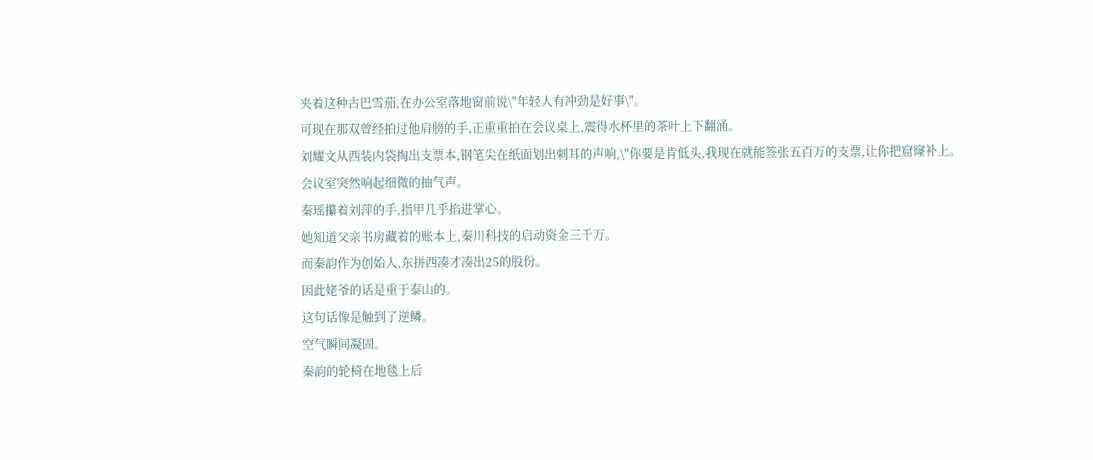夹着这种古巴雪茄,在办公室落地窗前说\"年轻人有冲劲是好事\"。
可现在那双曾经拍过他肩膀的手,正重重拍在会议桌上,震得水杯里的茶叶上下翻涌。
刘耀文从西装内袋掏出支票本,钢笔尖在纸面划出刺耳的声响,\"你要是肯低头,我现在就能签张五百万的支票,让你把窟窿补上。
会议室突然响起细微的抽气声。
秦瑶攥着刘萍的手,指甲几乎掐进掌心。
她知道父亲书房藏着的账本上,秦川科技的启动资金三千万。
而秦韵作为创始人,东拼西凑才凑出25的股份。
因此姥爷的话是重于泰山的。
这句话像是触到了逆鳞。
空气瞬间凝固。
秦韵的轮椅在地毯上后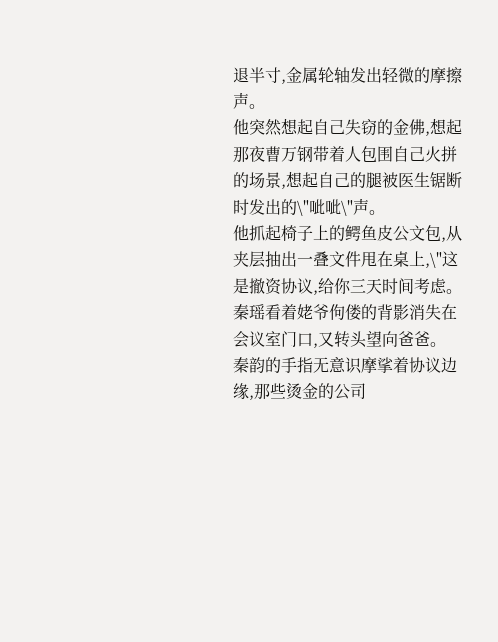退半寸,金属轮轴发出轻微的摩擦声。
他突然想起自己失窃的金佛,想起那夜曹万钢带着人包围自己火拼的场景,想起自己的腿被医生锯断时发出的\"呲呲\"声。
他抓起椅子上的鳄鱼皮公文包,从夹层抽出一叠文件甩在桌上,\"这是撤资协议,给你三天时间考虑。
秦瑶看着姥爷佝偻的背影消失在会议室门口,又转头望向爸爸。
秦韵的手指无意识摩挲着协议边缘,那些烫金的公司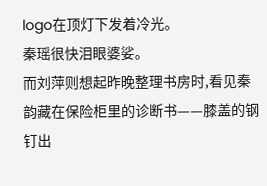logo在顶灯下发着冷光。
秦瑶很快泪眼婆娑。
而刘萍则想起昨晚整理书房时,看见秦韵藏在保险柜里的诊断书——膝盖的钢钉出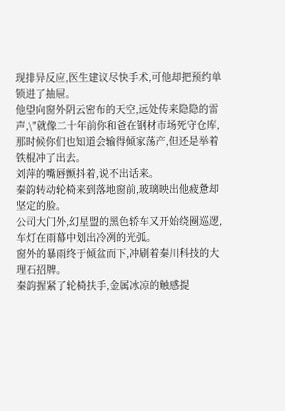现排异反应,医生建议尽快手术,可他却把预约单锁进了抽屉。
他望向窗外阴云密布的天空,远处传来隐隐的雷声,\"就像二十年前你和爸在钢材市场死守仓库,那时候你们也知道会输得倾家荡产,但还是举着铁棍冲了出去。
刘萍的嘴唇颤抖着,说不出话来。
秦韵转动轮椅来到落地窗前,玻璃映出他疲惫却坚定的脸。
公司大门外,幻星盟的黑色轿车又开始绕圈巡逻,车灯在雨幕中划出冷冽的光弧。
窗外的暴雨终于倾盆而下,冲刷着秦川科技的大理石招牌。
秦韵握紧了轮椅扶手,金属冰凉的触感提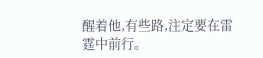醒着他,有些路,注定要在雷霆中前行。